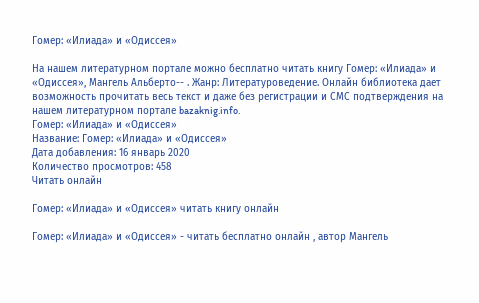Гомер: «Илиада» и «Одиссея»

На нашем литературном портале можно бесплатно читать книгу Гомер: «Илиада» и «Одиссея», Мангель Альберто-- . Жанр: Литературоведение. Онлайн библиотека дает возможность прочитать весь текст и даже без регистрации и СМС подтверждения на нашем литературном портале bazaknig.info.
Гомер: «Илиада» и «Одиссея»
Название: Гомер: «Илиада» и «Одиссея»
Дата добавления: 16 январь 2020
Количество просмотров: 458
Читать онлайн

Гомер: «Илиада» и «Одиссея» читать книгу онлайн

Гомер: «Илиада» и «Одиссея» - читать бесплатно онлайн , автор Мангель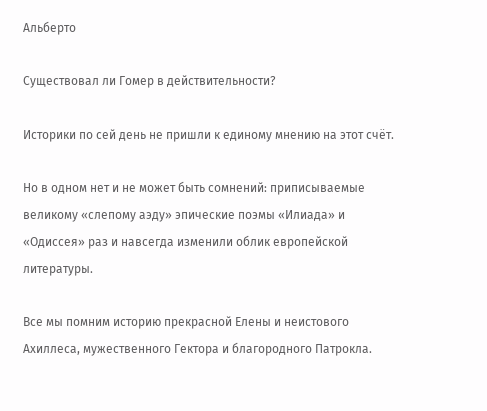Альберто

Существовал ли Гомер в действительности?

Историки по сей день не пришли к единому мнению на этот счёт.

Но в одном нет и не может быть сомнений: приписываемые великому «слепому аэду» эпические поэмы «Илиада» и «Одиссея» раз и навсегда изменили облик европейской литературы.

Все мы помним историю прекрасной Елены и неистового Ахиллеса, мужественного Гектора и благородного Патрокла.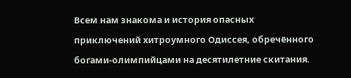Всем нам знакома и история опасных приключений хитроумного Одиссея, обречённого богами-олимпийцами на десятилетние скитания.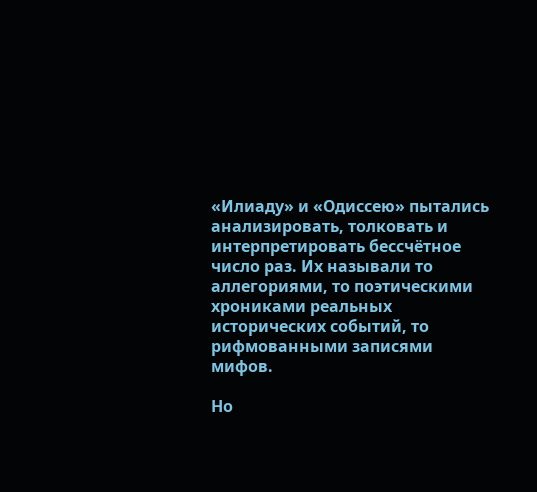«Илиаду» и «Одиссею» пытались анализировать, толковать и интерпретировать бессчётное число раз. Их называли то аллегориями, то поэтическими хрониками реальных исторических событий, то рифмованными записями мифов.

Но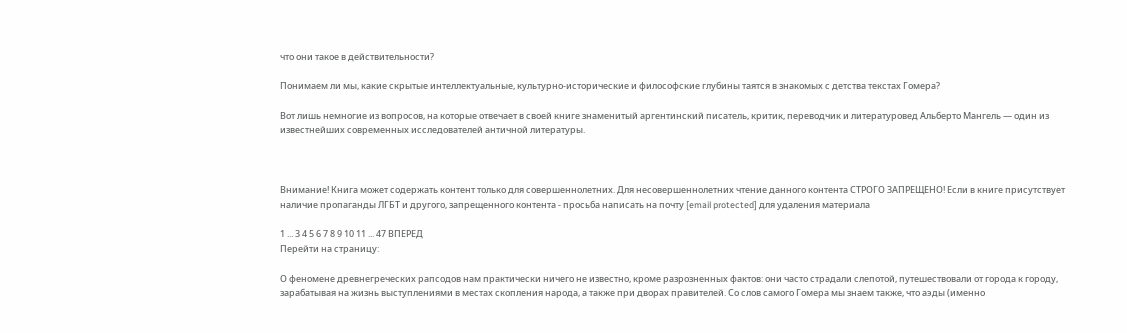что они такое в действительности?

Понимаем ли мы, какие скрытые интеллектуальные, культурно-исторические и философские глубины таятся в знакомых с детства текстах Гомера?

Вот лишь немногие из вопросов, на которые отвечает в своей книге знаменитый аргентинский писатель, критик, переводчик и литературовед Альберто Мангель — один из известнейших современных исследователей античной литературы.



Внимание! Книга может содержать контент только для совершеннолетних. Для несовершеннолетних чтение данного контента СТРОГО ЗАПРЕЩЕНО! Если в книге присутствует наличие пропаганды ЛГБТ и другого, запрещенного контента - просьба написать на почту [email protected] для удаления материала

1 ... 3 4 5 6 7 8 9 10 11 ... 47 ВПЕРЕД
Перейти на страницу:

О феномене древнегреческих рапсодов нам практически ничего не известно, кроме разрозненных фактов: они часто страдали слепотой, путешествовали от города к городу, зарабатывая на жизнь выступлениями в местах скопления народа, а также при дворах правителей. Со слов самого Гомера мы знаем также, что аэды (именно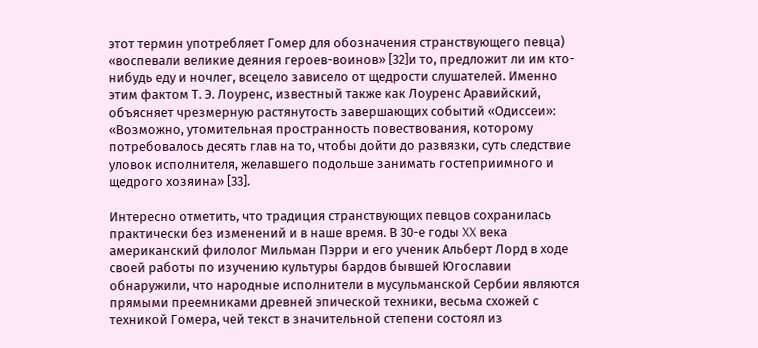этот термин употребляет Гомер для обозначения странствующего певца) «воспевали великие деяния героев-воинов» [32]и то, предложит ли им кто-нибудь еду и ночлег, всецело зависело от щедрости слушателей. Именно этим фактом Т. Э. Лоуренс, известный также как Лоуренс Аравийский, объясняет чрезмерную растянутость завершающих событий «Одиссеи»: «Возможно, утомительная пространность повествования, которому потребовалось десять глав на то, чтобы дойти до развязки, суть следствие уловок исполнителя, желавшего подольше занимать гостеприимного и щедрого хозяина» [33].

Интересно отметить, что традиция странствующих певцов сохранилась практически без изменений и в наше время. В 30-е годы XX века американский филолог Мильман Пэрри и его ученик Альберт Лорд в ходе своей работы по изучению культуры бардов бывшей Югославии обнаружили, что народные исполнители в мусульманской Сербии являются прямыми преемниками древней эпической техники, весьма схожей с техникой Гомера, чей текст в значительной степени состоял из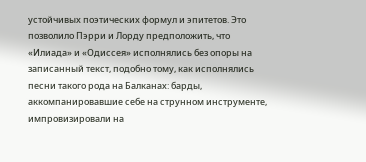устойчивых поэтических формул и эпитетов. Это позволило Пэрри и Лорду предположить, что «Илиада» и «Одиссея» исполнялись без опоры на записанный текст, подобно тому, как исполнялись песни такого рода на Балканах: барды, аккомпанировавшие себе на струнном инструменте, импровизировали на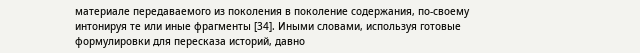материале передаваемого из поколения в поколение содержания, по-своему интонируя те или иные фрагменты [34]. Иными словами, используя готовые формулировки для пересказа историй, давно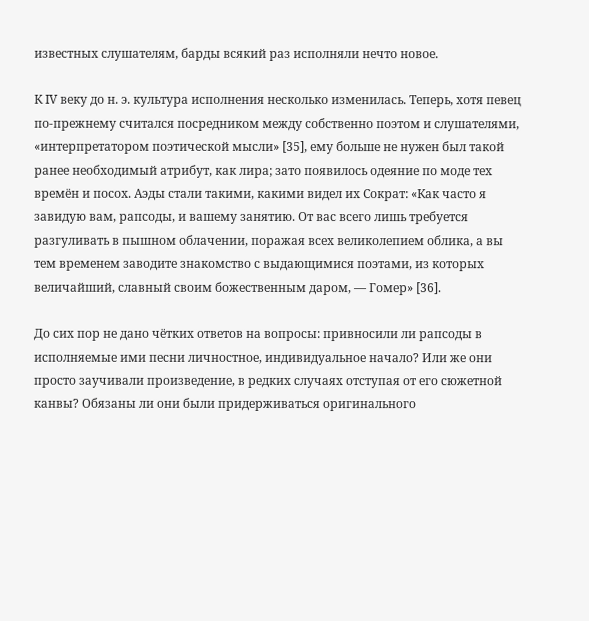известных слушателям, барды всякий раз исполняли нечто новое.

К IV веку до н. э. культура исполнения несколько изменилась. Теперь, хотя певец по-прежнему считался посредником между собственно поэтом и слушателями, «интерпретатором поэтической мысли» [35], ему больше не нужен был такой ранее необходимый атрибут, как лира; зато появилось одеяние по моде тех времён и посох. Аэды стали такими, какими видел их Сократ: «Как часто я завидую вам, рапсоды, и вашему занятию. От вас всего лишь требуется разгуливать в пышном облачении, поражая всех великолепием облика, а вы тем временем заводите знакомство с выдающимися поэтами, из которых величайший, славный своим божественным даром, — Гомер» [36].

До сих пор не дано чётких ответов на вопросы: привносили ли рапсоды в исполняемые ими песни личностное, индивидуальное начало? Или же они просто заучивали произведение, в редких случаях отступая от его сюжетной канвы? Обязаны ли они были придерживаться оригинального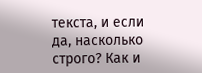текста, и если да, насколько строго? Как и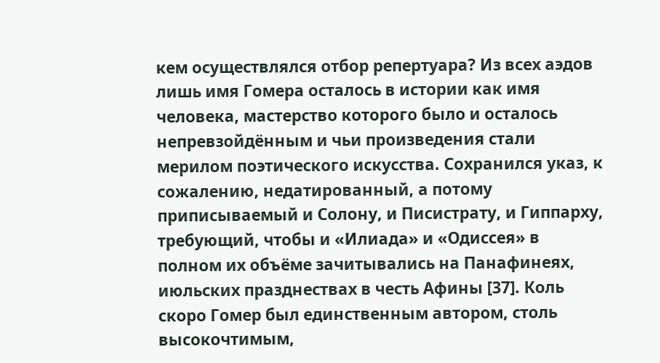кем осуществлялся отбор репертуара? Из всех аэдов лишь имя Гомера осталось в истории как имя человека, мастерство которого было и осталось непревзойдённым и чьи произведения стали мерилом поэтического искусства. Сохранился указ, к сожалению, недатированный, а потому приписываемый и Солону, и Писистрату, и Гиппарху, требующий, чтобы и «Илиада» и «Одиссея» в полном их объёме зачитывались на Панафинеях, июльских празднествах в честь Афины [37]. Коль скоро Гомер был единственным автором, столь высокочтимым,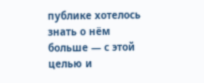публике хотелось знать о нём больше — с этой целью и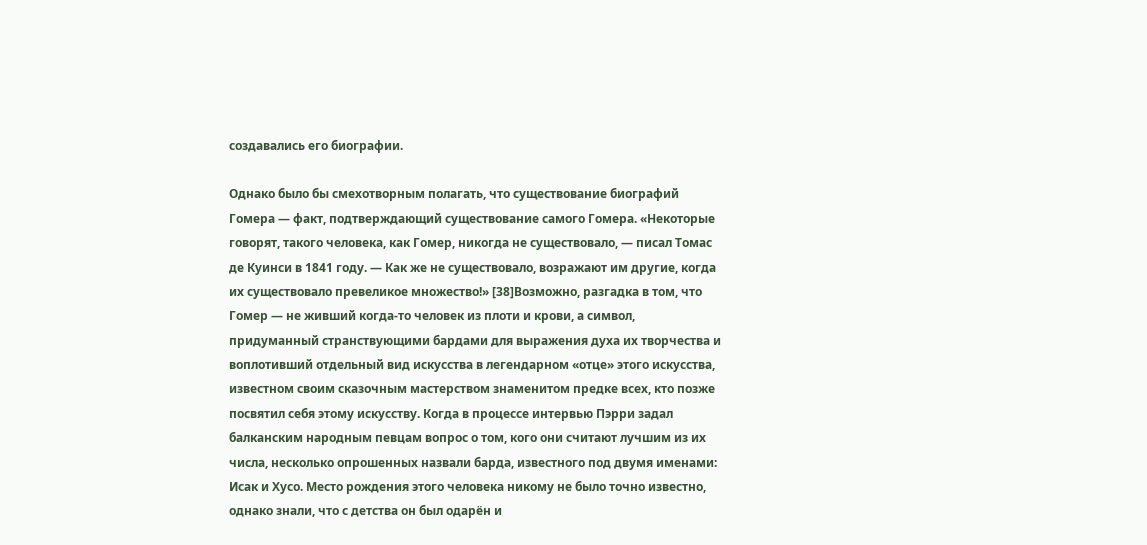создавались его биографии.

Однако было бы смехотворным полагать, что существование биографий Гомера — факт, подтверждающий существование самого Гомера. «Некоторые говорят, такого человека, как Гомер, никогда не существовало, — писал Томас де Куинси в 1841 году. — Как же не существовало, возражают им другие, когда их существовало превеликое множество!» [38]Возможно, разгадка в том, что Гомер — не живший когда-то человек из плоти и крови, а символ, придуманный странствующими бардами для выражения духа их творчества и воплотивший отдельный вид искусства в легендарном «отце» этого искусства, известном своим сказочным мастерством знаменитом предке всех, кто позже посвятил себя этому искусству. Когда в процессе интервью Пэрри задал балканским народным певцам вопрос о том, кого они считают лучшим из их числа, несколько опрошенных назвали барда, известного под двумя именами: Исак и Хусо. Место рождения этого человека никому не было точно известно, однако знали, что с детства он был одарён и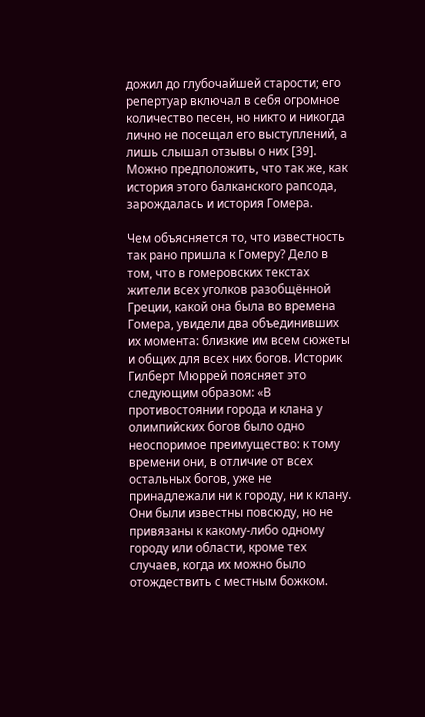дожил до глубочайшей старости; его репертуар включал в себя огромное количество песен, но никто и никогда лично не посещал его выступлений, а лишь слышал отзывы о них [39]. Можно предположить, что так же, как история этого балканского рапсода, зарождалась и история Гомера.

Чем объясняется то, что известность так рано пришла к Гомеру? Дело в том, что в гомеровских текстах жители всех уголков разобщённой Греции, какой она была во времена Гомера, увидели два объединивших их момента: близкие им всем сюжеты и общих для всех них богов. Историк Гилберт Мюррей поясняет это следующим образом: «В противостоянии города и клана у олимпийских богов было одно неоспоримое преимущество: к тому времени они, в отличие от всех остальных богов, уже не принадлежали ни к городу, ни к клану. Они были известны повсюду, но не привязаны к какому-либо одному городу или области, кроме тех случаев, когда их можно было отождествить с местным божком.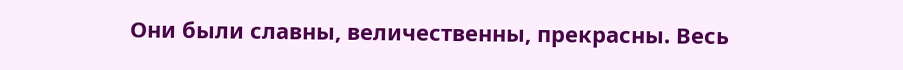Они были славны, величественны, прекрасны. Весь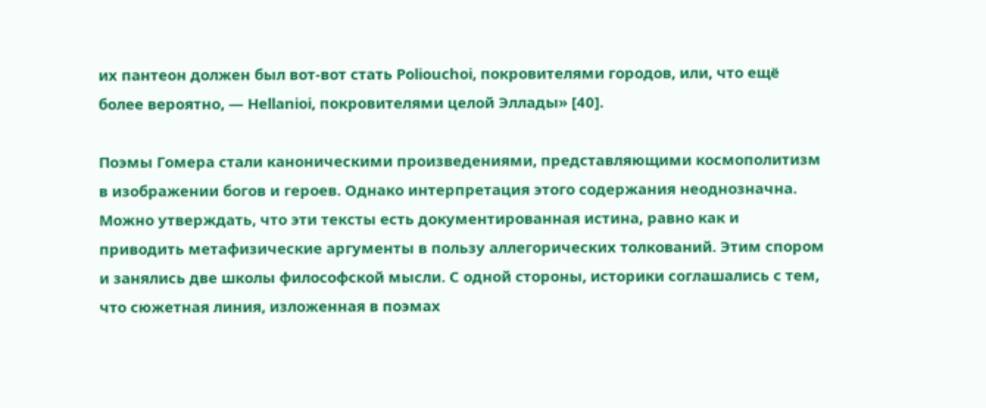их пантеон должен был вот-вот стать Poliouchoi, покровителями городов, или, что ещё более вероятно, — Hellanioi, покровителями целой Эллады» [40].

Поэмы Гомера стали каноническими произведениями, представляющими космополитизм в изображении богов и героев. Однако интерпретация этого содержания неоднозначна. Можно утверждать, что эти тексты есть документированная истина, равно как и приводить метафизические аргументы в пользу аллегорических толкований. Этим спором и занялись две школы философской мысли. С одной стороны, историки соглашались с тем, что сюжетная линия, изложенная в поэмах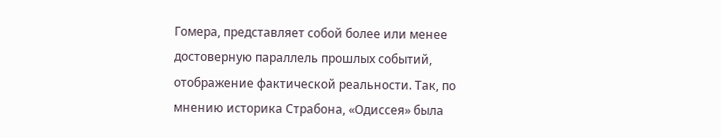Гомера, представляет собой более или менее достоверную параллель прошлых событий, отображение фактической реальности. Так, по мнению историка Страбона, «Одиссея» была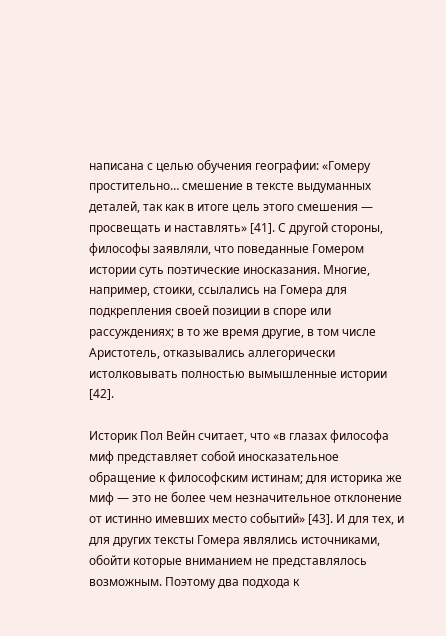написана с целью обучения географии: «Гомеру простительно… смешение в тексте выдуманных деталей, так как в итоге цель этого смешения — просвещать и наставлять» [41]. С другой стороны, философы заявляли, что поведанные Гомером истории суть поэтические иносказания. Многие, например, стоики, ссылались на Гомера для подкрепления своей позиции в споре или рассуждениях; в то же время другие, в том числе Аристотель, отказывались аллегорически истолковывать полностью вымышленные истории [42].

Историк Пол Вейн считает, что «в глазах философа миф представляет собой иносказательное обращение к философским истинам; для историка же миф — это не более чем незначительное отклонение от истинно имевших место событий» [43]. И для тех, и для других тексты Гомера являлись источниками, обойти которые вниманием не представлялось возможным. Поэтому два подхода к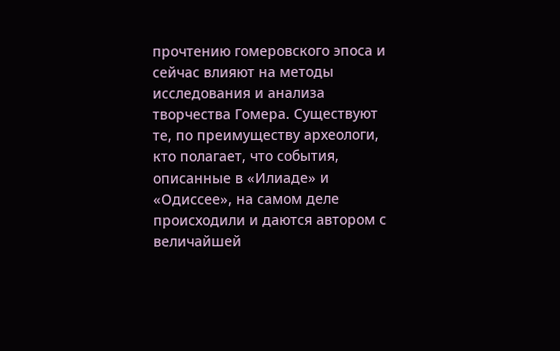прочтению гомеровского эпоса и сейчас влияют на методы исследования и анализа творчества Гомера. Существуют те, по преимуществу археологи, кто полагает, что события, описанные в «Илиаде» и «Одиссее», на самом деле происходили и даются автором с величайшей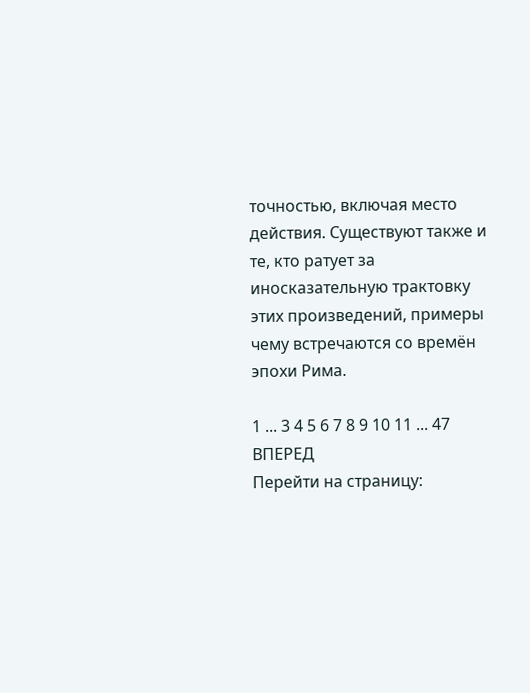точностью, включая место действия. Существуют также и те, кто ратует за иносказательную трактовку этих произведений, примеры чему встречаются со времён эпохи Рима.

1 ... 3 4 5 6 7 8 9 10 11 ... 47 ВПЕРЕД
Перейти на страницу: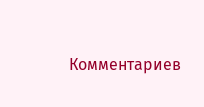Комментариев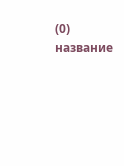(0)
название